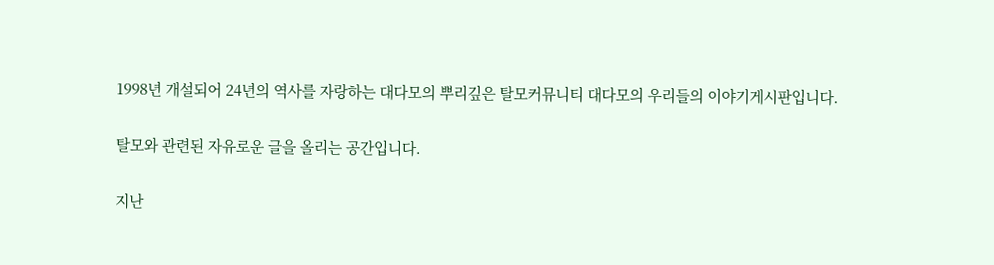1998년 개설되어 24년의 역사를 자랑하는 대다모의 뿌리깊은 탈모커뮤니티 대다모의 우리들의 이야기게시판입니다.

탈모와 관련된 자유로운 글을 올리는 공간입니다.

지난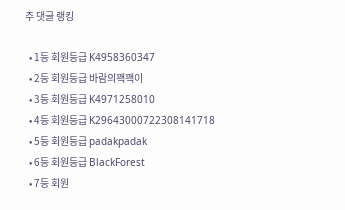주 댓글 랭킹

  • 1등 회원등급 K4958360347
  • 2등 회원등급 바람의꽥꽥이
  • 3등 회원등급 K4971258010
  • 4등 회원등급 K29643000722308141718
  • 5등 회원등급 padakpadak
  • 6등 회원등급 BlackForest
  • 7등 회원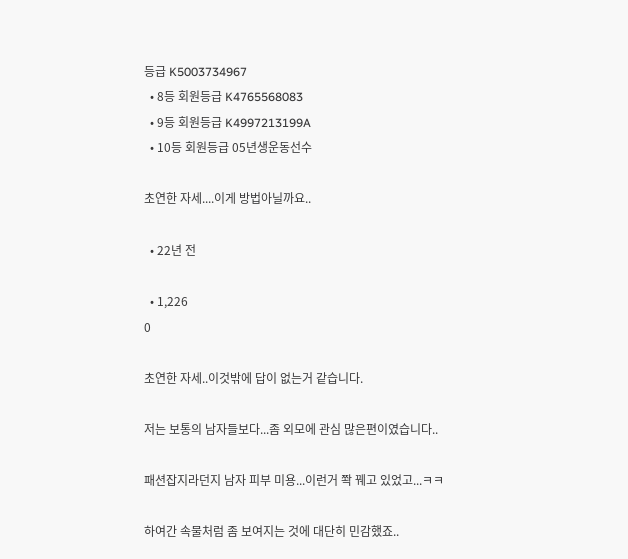등급 K5003734967
  • 8등 회원등급 K4765568083
  • 9등 회원등급 K4997213199A
  • 10등 회원등급 05년생운동선수

초연한 자세....이게 방법아닐까요..

  • 22년 전

  • 1,226
0

초연한 자세..이것밖에 답이 없는거 같습니다.

저는 보통의 남자들보다...좀 외모에 관심 많은편이였습니다..

패션잡지라던지 남자 피부 미용...이런거 쫙 꿰고 있었고...ㅋㅋ

하여간 속물처럼 좀 보여지는 것에 대단히 민감했죠..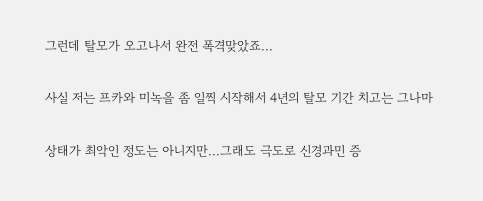그런데 탈모가 오고나서 완전 폭격맞았죠...

사실 저는 프카와 미녹을 좀 일찍 시작해서 4년의 탈모 기간 치고는 그나마

상태가 최악인 정도는 아니지만...그래도 극도로 신경과민 증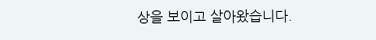상을 보이고 살아왔습니다.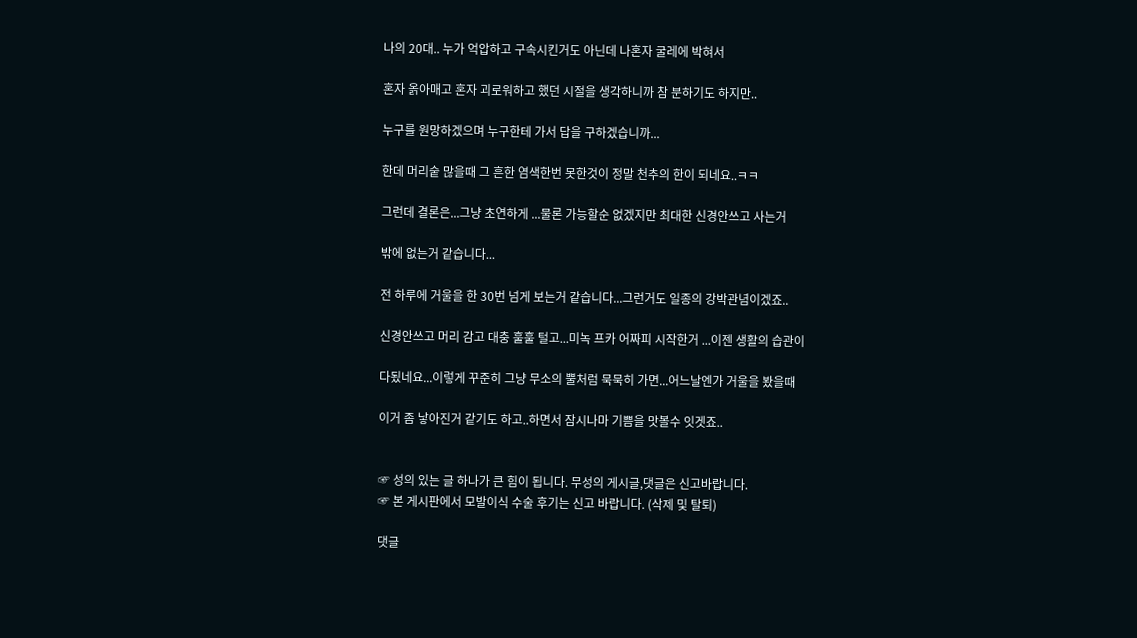나의 20대.. 누가 억압하고 구속시킨거도 아닌데 나혼자 굴레에 박혀서

혼자 옭아매고 혼자 괴로워하고 했던 시절을 생각하니까 참 분하기도 하지만..

누구를 원망하겠으며 누구한테 가서 답을 구하겠습니까...

한데 머리숱 많을때 그 흔한 염색한번 못한것이 정말 천추의 한이 되네요..ㅋㅋ

그런데 결론은...그냥 초연하게 ...물론 가능할순 없겠지만 최대한 신경안쓰고 사는거

밖에 없는거 같습니다...

전 하루에 거울을 한 30번 넘게 보는거 같습니다...그런거도 일종의 강박관념이겠죠..

신경안쓰고 머리 감고 대충 훌훌 털고...미녹 프카 어짜피 시작한거 ...이젠 생활의 습관이

다됬네요...이렇게 꾸준히 그냥 무소의 뿔처럼 묵묵히 가면...어느날엔가 거울을 봤을때

이거 좀 낳아진거 같기도 하고..하면서 잠시나마 기쁨을 맛볼수 잇겟죠..


☞ 성의 있는 글 하나가 큰 힘이 됩니다. 무성의 게시글,댓글은 신고바랍니다.
☞ 본 게시판에서 모발이식 수술 후기는 신고 바랍니다. (삭제 및 탈퇴)

댓글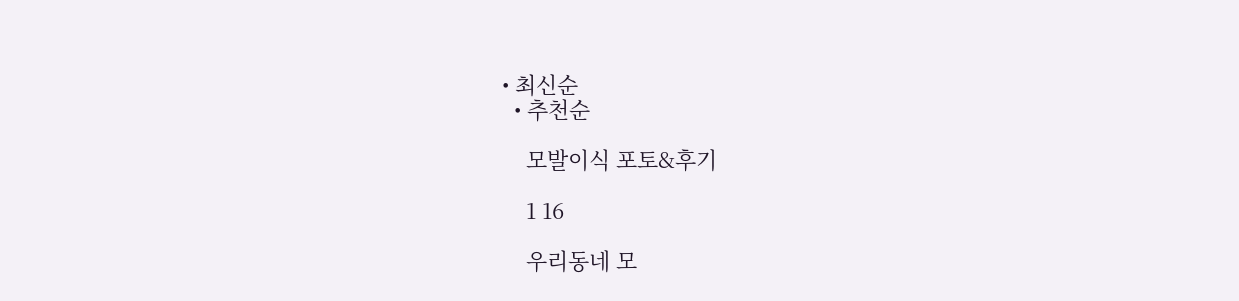• 최신순
  • 추천순

    모발이식 포토&후기

    1 16

    우리동네 모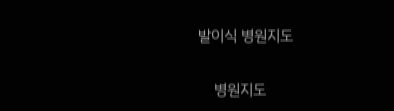발이식 병원지도

    병원지도